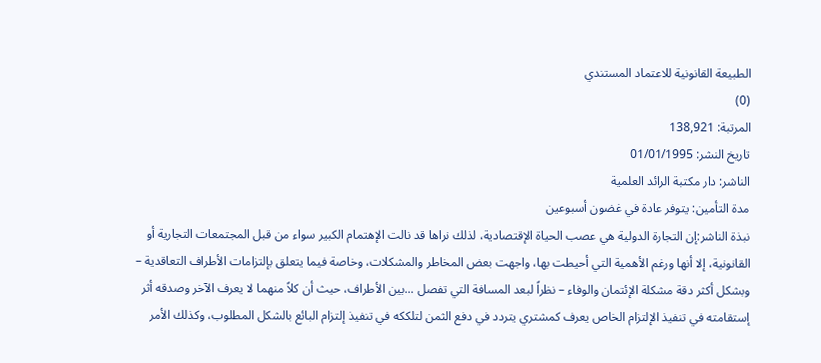الطبيعة القانونية للاعتماد المستندي
(0)
المرتبة: 138,921
تاريخ النشر: 01/01/1995
الناشر: دار مكتبة الرائد العلمية
مدة التأمين: يتوفر عادة في غضون أسبوعين
نبذة الناشر:إن التجارة الدولية هي عصب الحياة الإقتصادية، لذلك نراها قد نالت الإهتمام الكبير سواء من قبل المجتمعات التجارية أو القانونية، إلا أنها ورغم الأهمية التي أحيطت بها، واجهت بعض المخاطر والمشكلات، وخاصة فيما يتعلق بإلتزامات الأطراف التعاقدية – وبشكل أكثر دقة مشكلة الإئتمان والوفاء – نظراً لبعد المسافة التي تفصل ...بين الأطراف، حيث أن كلاً منهما لا يعرف الآخر وصدقه أثر إستقامته في تنفيذ الإلتزام الخاص يعرف كمشتري يتردد في دفع الثمن لتلككه في تنفيذ إلتزام البائع بالشكل المطلوب، وكذلك الأمر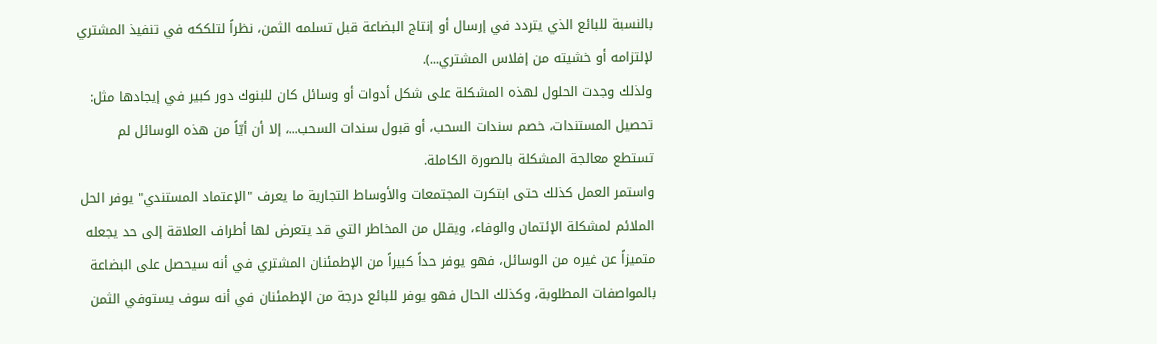بالنسبة للبائع الذي يتردد في إرسال أو إنتاج البضاعة قبل تسلمه الثمن، نظراً لتلككه في تنفيذ المشتري لإلتزامه أو خشيته من إفلاس المشتري...).
ولذلك وجدت الحلول لهذه المشكلة على شكل أدوات أو وسائل كان للبنوك دور كبير في إيجادها مثل: تحصيل المستندات، خصم سندات السحب، أو قبول سندات السحب...، إلا أن أيّاً من هذه الوسائل لم تستطع معالجة المشكلة بالصورة الكاملة.
واستمر العمل كذلك حتى ابتكرت المجتمعات والأوساط التجارية ما يعرف "الإعتماد المستندي" يوفر الحل الملائم لمشكلة الإئتمان والوفاء، ويقلل من المخاطر التي قد يتعرض لها أطراف العلاقة إلى حد يجعله متميزاً عن غيره من الوسائل، فهو يوفر حداً كبيراً من الإطمئنان المشتري في أنه سيحصل على البضاعة بالمواصفات المطلوبة، وكذلك الحال فهو يوفر للبائع درجة من الإطمئنان في أنه سوف يستوفي الثمن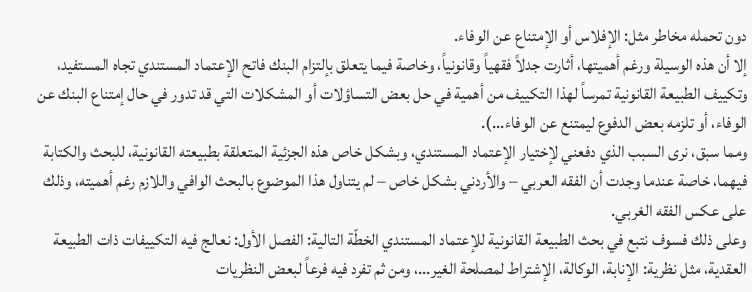دون تحمله مخاطر مثل: الإفلاس أو الإمتناع عن الوفاء.
إلا أن هذه الوسيلة ورغم أهميتها، أثارت جدلاً فقهياً وقانونياً، وخاصة فيما يتعلق بإلتزام البنك فاتح الإعتماد المستندي تجاه المستفيد، وتكييف الطبيعة القانونية تمرساً لهذا التكييف من أهمية في حل بعض التساؤلات أو المشكلات التي قد تدور في حال إمتناع البنك عن الوفاء، أو تلزمه بعض الدفوع ليمتنع عن الوفاء...).
ومما سبق، نرى السبب الذي دفعني لإختيار الإعتماد المستندي، وبشكل خاص هذه الجزئية المتعلقة بطبيعته القانونية، للبحث والكتابة فيهما، خاصة عندما وجدت أن الفقه العربي – والأردني بشكل خاص – لم يتناول هذا الموضوع بالبحث الوافي واللازم رغم أهميته، وذلك على عكس الفقه الغربي.
وعلى ذلك فسوف نتبع في بحث الطبيعة القانونية للإعتماد المستندي الخطّة التالية: الفصل الأول: نعالج فيه التكييفات ذات الطبيعة العقدية، مثل نظرية: الإنابة، الوكالة، الإشتراط لمصلحة الغير...، ومن ثم تفرد فيه فرعاً لبعض النظريات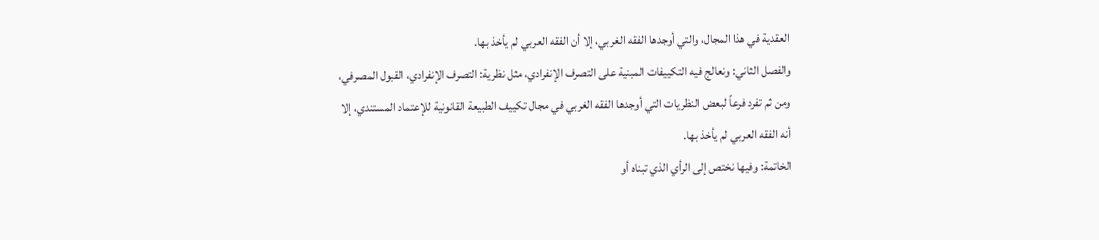العقدية في هذا المجال، والتي أوجدها الفقه الغربي، إلا أن الفقه العربي لم يأخذ بها.
والفصل الثاني: ونعالج فيه التكييفات المبنية على التصرف الإنفرادي، مثل نظرية: التصرف الإنفرادي، القبول المصرفي، ومن ثم تفرد فرعاً لبعض النظريات التي أوجدها الفقه الغربي في مجال تكييف الطبيعة القانونية للإعتماد المستندي، إلا أنه الفقه العربي لم يأخذ بها.
الخاتمة: وفيها نختص إلى الرأي الذي تبناه أو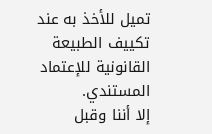تميل للأخذ به عند تكييف الطبيعة القانونية للإعتماد المستندي.
إلا أننا وقبل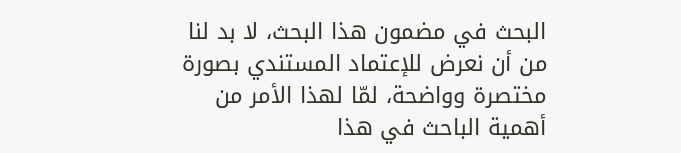البحث في مضمون هذا البحث، لا بد لنا من أن نعرض للإعتماد المستندي بصورة مختصرة وواضحة، لمّا لهذا الأمر من أهمية الباحث في هذا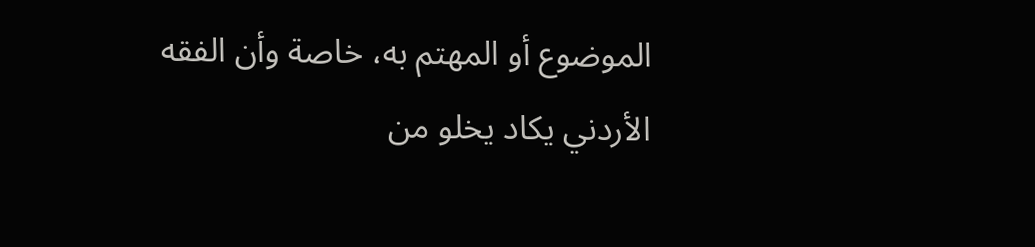الموضوع أو المهتم به، خاصة وأن الفقه الأردني يكاد يخلو من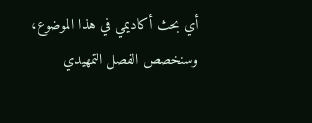أي بحث أكاديمي في هذا الموضوع، وسنخصص الفصل التمهيدي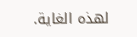لهذه الغاية.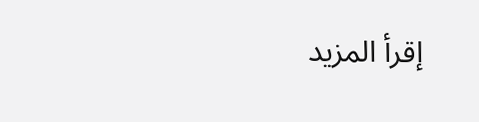إقرأ المزيد